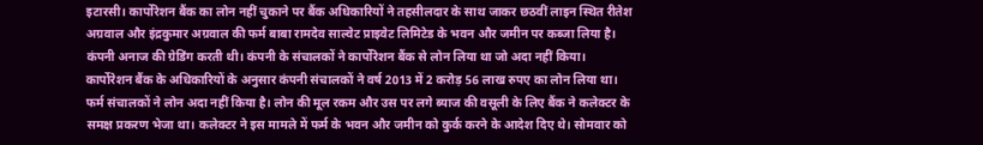इटारसी। कार्पोरेशन बैंक का लोन नहीं चुकाने पर बैंक अधिकारियों ने तहसीलदार के साथ जाकर छठवीं लाइन स्थित रीतेश अग्रवाल और इंद्रकुमार अग्रवाल की फर्म बाबा रामदेव साल्वेट प्राइवेट लिमिटेड के भवन और जमीन पर कब्जा लिया है। कंपनी अनाज की ग्रेडिंग करती थी। कंपनी के संचालकों ने कार्पोरेशन बैंक से लोन लिया था जो अदा नहीं किया।
कार्पोरेशन बैंक के अधिकारियों के अनुसार कंपनी संचालकों ने वर्ष 2013 में 2 करोड़ 56 लाख रुपए का लोन लिया था। फर्म संचालकों ने लोन अदा नहीं किया है। लोन की मूल रकम और उस पर लगे ब्याज की वसूली के लिए बैंक ने कलेक्टर के समक्ष प्रकरण भेजा था। कलेक्टर ने इस मामले में फर्म के भवन और जमीन को कुर्क करने के आदेश दिए थे। सोमवार को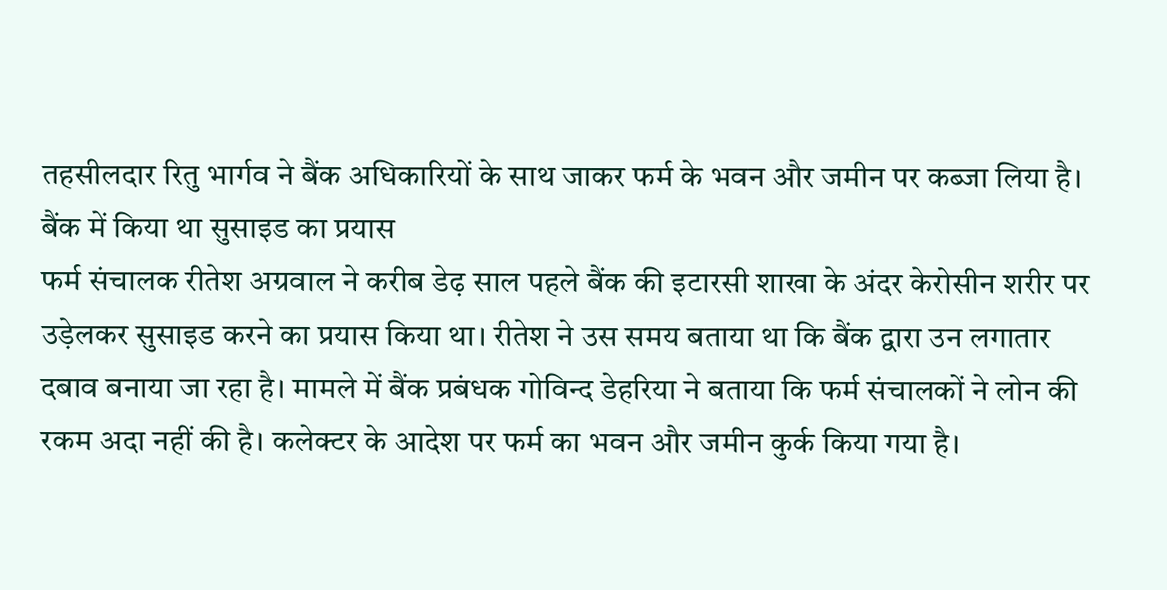तहसीलदार रितु भार्गव ने बैंक अधिकारियों के साथ जाकर फर्म के भवन और जमीन पर कब्जा लिया है।
बैंक में किया था सुसाइड का प्रयास
फर्म संचालक रीतेश अग्रवाल ने करीब डेढ़ साल पहले बैंक की इटारसी शाखा के अंदर केरोसीन शरीर पर उड़ेलकर सुसाइड करने का प्रयास किया था। रीतेश ने उस समय बताया था कि बैंक द्वारा उन लगातार दबाव बनाया जा रहा है। मामले में बैंक प्रबंधक गोविन्द डेहरिया ने बताया कि फर्म संचालकों ने लोन की रकम अदा नहीं की है। कलेक्टर के आदेश पर फर्म का भवन और जमीन कुर्क किया गया है।